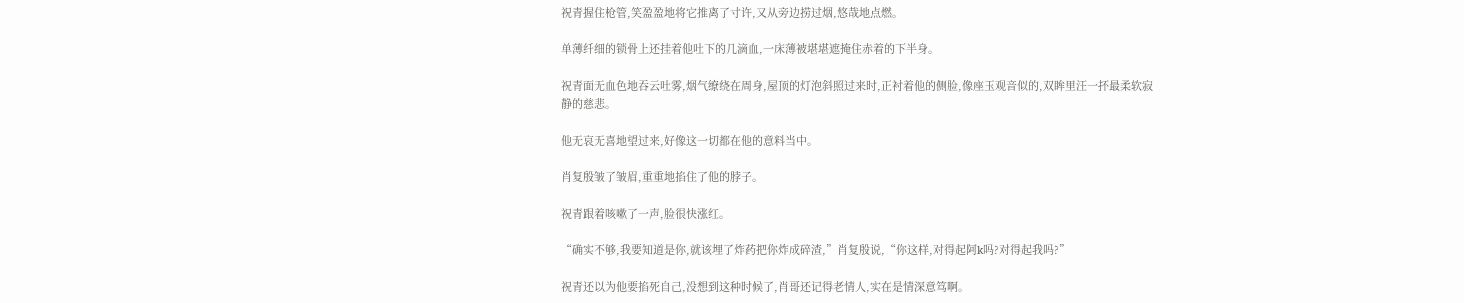祝青握住枪管,笑盈盈地将它推离了寸许,又从旁边捞过烟,悠哉地点燃。

单薄纤细的锁骨上还挂着他吐下的几滴血,一床薄被堪堪遮掩住赤着的下半身。

祝青面无血色地吞云吐雾,烟气缭绕在周身,屋顶的灯泡斜照过来时,正衬着他的侧脸,像座玉观音似的,双眸里汪一抔最柔软寂静的慈悲。

他无哀无喜地望过来,好像这一切都在他的意料当中。

肖复殷皱了皱眉,重重地掐住了他的脖子。

祝青跟着咳嗽了一声,脸很快涨红。

“确实不够,我要知道是你,就该埋了炸药把你炸成碎渣,”肖复殷说,“你这样,对得起阿k吗?对得起我吗?”

祝青还以为他要掐死自己,没想到这种时候了,肖哥还记得老情人,实在是情深意笃啊。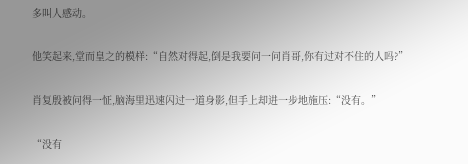多叫人感动。

他笑起来,堂而皇之的模样:“自然对得起,倒是我要问一问肖哥,你有过对不住的人吗?”

肖复殷被问得一怔,脑海里迅速闪过一道身影,但手上却进一步地施压:“没有。”

“没有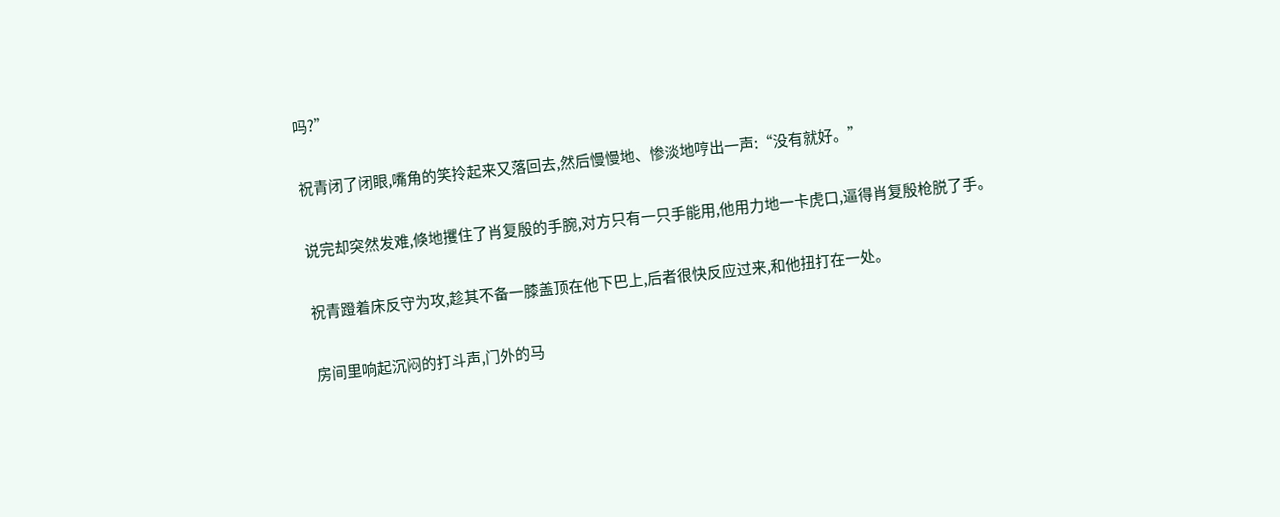吗?”

祝青闭了闭眼,嘴角的笑拎起来又落回去,然后慢慢地、惨淡地哼出一声:“没有就好。”

说完却突然发难,倏地攫住了肖复殷的手腕,对方只有一只手能用,他用力地一卡虎口,逼得肖复殷枪脱了手。

祝青蹬着床反守为攻,趁其不备一膝盖顶在他下巴上,后者很快反应过来,和他扭打在一处。

房间里响起沉闷的打斗声,门外的马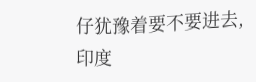仔犹豫着要不要进去,印度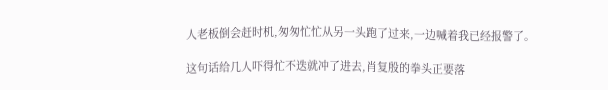人老板倒会赶时机,匆匆忙忙从另一头跑了过来,一边喊着我已经报警了。

这句话给几人吓得忙不迭就冲了进去,肖复殷的拳头正要落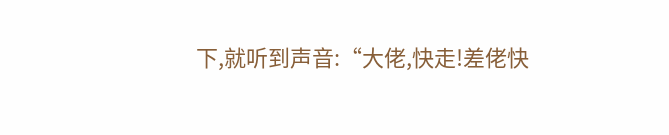下,就听到声音:“大佬,快走!差佬快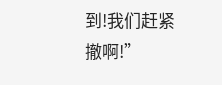到!我们赶紧撤啊!”